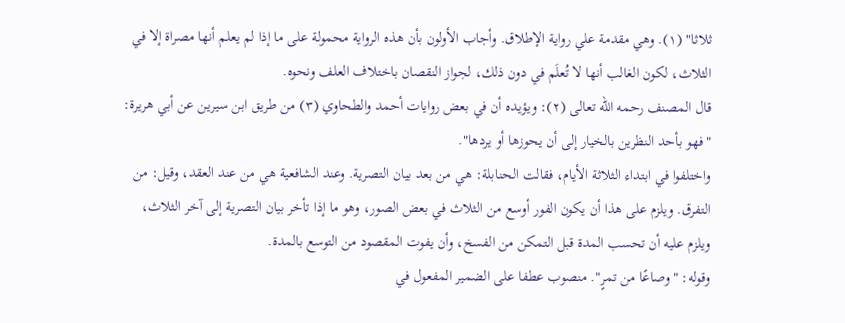ثلاثا" (١). وهي مقدمة علي رواية الإطلاق. وأجاب الأولون بأن هذه الرواية محمولة على ما إذا لم يعلم أنها مصراة إلا في الثلاث، لكون الغالب أنها لا تُعلَم في دون ذلك، لجواز النقصان باختلاف العلف ونحوه.
قال المصنف رحمه الله تعالى (٢): ويؤيده أن في بعض روايات أحمد والطحاوي (٣) من طريق ابن سيرين عن أبي هريرة: "فهو بأحد النظرين بالخيار إلى أن يحوزها أو يردها".
واختلفوا في ابتداء الثلاثة الأيام، فقالت الحنابلة: هي من بعد بيان التصرية. وعند الشافعية هي من عند العقد، وقيل: من التفرق. ويلزم على هذا أن يكون الفور أوسع من الثلاث في بعض الصور، وهو ما إذا تأخر بيان التصرية إلى آخر الثلاث، ويلزم عليه أن تحسب المدة قبل التمكن من الفسخ، وأن يفوت المقصود من التوسع بالمدة.
وقوله: "وصاعًا من تمرٍ". منصوب عطفا على الضمير المفعول في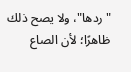"ردها"، ولا يصح ذلك ظاهرًا؛ لأن الصاع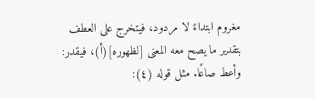مغروم ابتداءً لا مردود، فيتخرج على العطف بتقدير ما يصح معه المعنى [لظهوره](أ)، فيقدر: وأعط صاعًا. مثل قوله (٤):